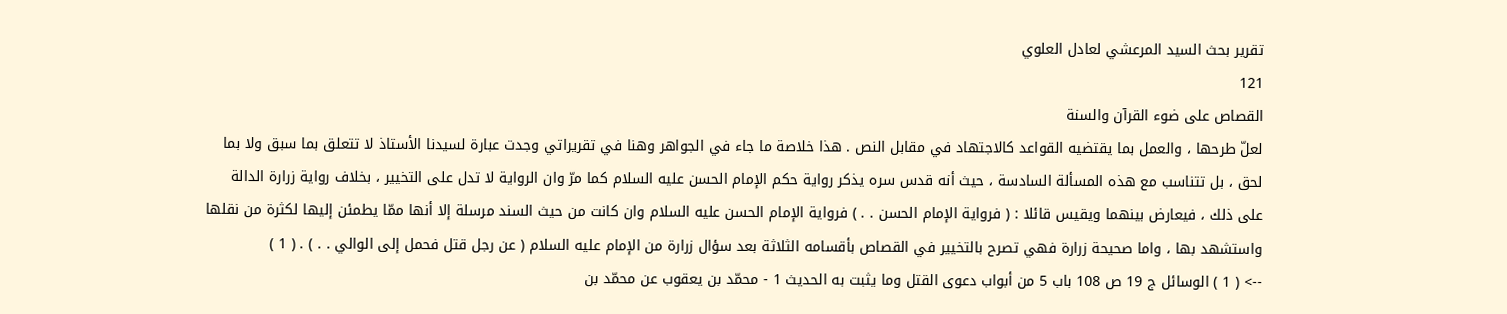تقرير بحث السيد المرعشي لعادل العلوي
121
القصاص على ضوء القرآن والسنة
لعلّ طرحها ، والعمل بما يقتضيه القواعد كالاجتهاد في مقابل النص . هذا خلاصة ما جاء في الجواهر وهنا في تقريراتي وجدت عبارة لسيدنا الأستاذ لا تتعلق بما سبق ولا بما لحق ، بل تتناسب مع هذه المسألة السادسة ، حيث أنه قدس سره يذكر رواية حكم الإمام الحسن عليه السلام كما مرّ وان الرواية لا تدل على التخيير ، بخلاف رواية زرارة الدالة على ذلك ، فيعارض بينهما ويقيس قائلا : ( فرواية الإمام الحسن . . ) فرواية الإمام الحسن عليه السلام وان كانت من حيث السند مرسلة إلا أنها ممّا يطمئن إليها لكثرة من نقلها واستشهد بها ، واما صحيحة زرارة فهي تصرح بالتخيير في القصاص بأقسامه الثلاثة بعد سؤال زرارة من الإمام عليه السلام ( عن رجل قتل فحمل إلى الوالي . . ) . ( 1 )
--> ( 1 ) الوسائل ج 19 ص 108 باب 5 من أبواب دعوى القتل وما يثبت به الحديث 1 - محمّد بن يعقوب عن محمّد بن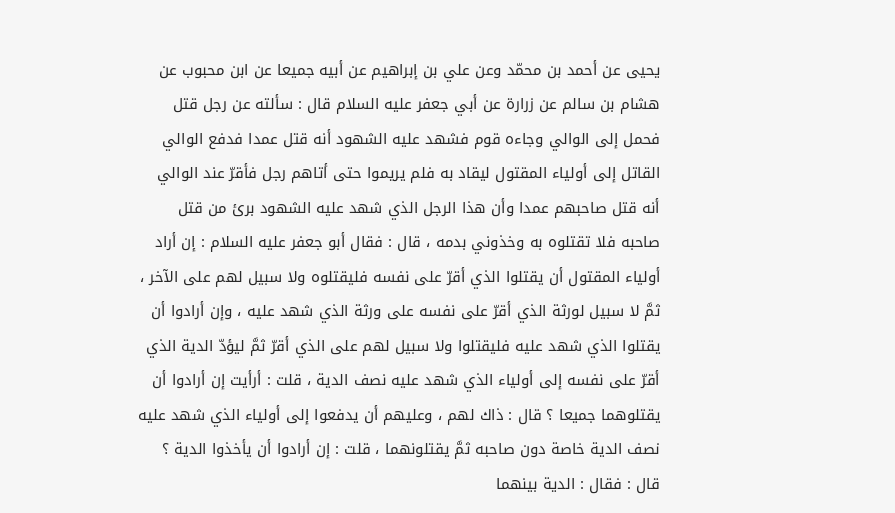يحيى عن أحمد بن محمّد وعن علي بن إبراهيم عن أبيه جميعا عن ابن محبوب عن هشام بن سالم عن زرارة عن أبي جعفر عليه السلام قال : سألته عن رجل قتل فحمل إلى الوالي وجاءه قوم فشهد عليه الشهود أنه قتل عمدا فدفع الوالي القاتل إلى أولياء المقتول ليقاد به فلم يريموا حتى أتاهم رجل فأقرّ عند الوالي أنه قتل صاحبهم عمدا وأن هذا الرجل الذي شهد عليه الشهود برئ من قتل صاحبه فلا تقتلوه به وخذوني بدمه ، قال : فقال أبو جعفر عليه السلام : إن أراد أولياء المقتول أن يقتلوا الذي أقرّ على نفسه فليقتلوه ولا سبيل لهم على الآخر ، ثمَّ لا سبيل لورثة الذي أقرّ على نفسه على ورثة الذي شهد عليه ، وإن أرادوا أن يقتلوا الذي شهد عليه فليقتلوا ولا سبيل لهم على الذي أقرّ ثمَّ ليؤدّ الدية الذي أقرّ على نفسه إلى أولياء الذي شهد عليه نصف الدية ، قلت : أرأيت إن أرادوا أن يقتلوهما جميعا ؟ قال : ذاك لهم ، وعليهم أن يدفعوا إلى أولياء الذي شهد عليه نصف الدية خاصة دون صاحبه ثمَّ يقتلونهما ، قلت : إن أرادوا أن يأخذوا الدية ؟ قال : فقال : الدية بينهما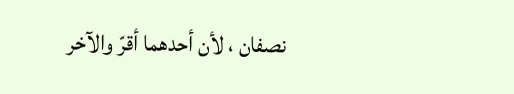نصفان ، لأن أحدهما أقرّ والآخر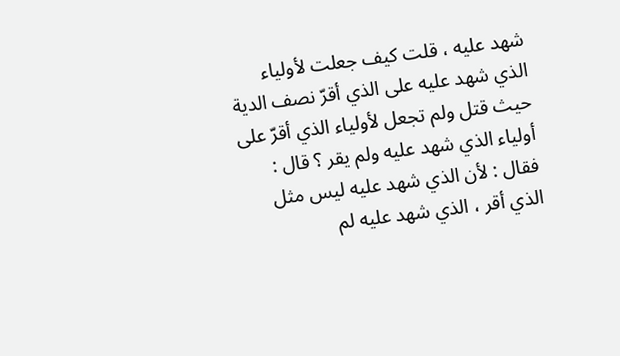شهد عليه ، قلت كيف جعلت لأولياء الذي شهد عليه على الذي أقرّ نصف الدية حيث قتل ولم تجعل لأولياء الذي أقرّ على أولياء الذي شهد عليه ولم يقر ؟ قال : فقال : لأن الذي شهد عليه ليس مثل الذي أقر ، الذي شهد عليه لم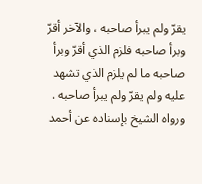يقرّ ولم يبرأ صاحبه ، والآخر أقرّ وبرأ صاحبه فلزم الذي أقرّ وبرأ صاحبه ما لم يلزم الذي تشهد عليه ولم يقرّ ولم يبرأ صاحبه . ورواه الشيخ بإسناده عن أحمد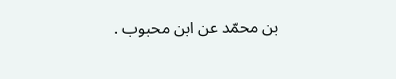بن محمّد عن ابن محبوب .